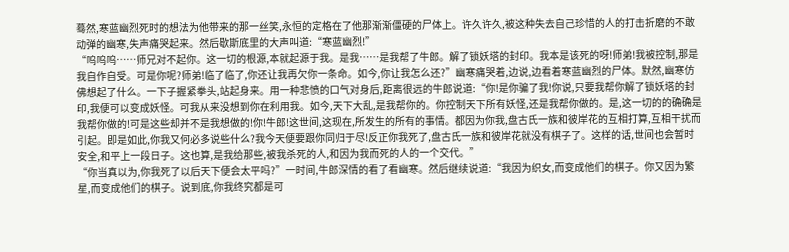蓦然,寒蓝幽烈死时的想法为他带来的那一丝笑,永恒的定格在了他那渐渐僵硬的尸体上。许久许久,被这种失去自己珍惜的人的打击折磨的不敢动弹的幽寒,失声痛哭起来。然后歇斯底里的大声叫道:“寒蓝幽烈!”
“呜呜呜……师兄对不起你。这一切的根源,本就起源于我。是我……是我帮了牛郎。解了锁妖塔的封印。我本是该死的呀!师弟!我被控制,那是我自作自受。可是你呢?师弟!临了临了,你还让我再欠你一条命。如今,你让我怎么还?”幽寒痛哭着,边说,边看着寒蓝幽烈的尸体。默然,幽寒仿佛想起了什么。一下子握紧拳头,站起身来。用一种悲愤的口气对身后,距离很远的牛郎说道:“你!是你骗了我!你说,只要我帮你解了锁妖塔的封印,我便可以变成妖怪。可我从来没想到你在利用我。如今,天下大乱,是我帮你的。你控制天下所有妖怪,还是我帮你做的。是,这一切的的确确是我帮你做的!可是这些却并不是我想做的!你!牛郎!这世间,这现在,所发生的所有的事情。都因为你我,盘古氏一族和彼岸花的互相打算,互相干扰而引起。即是如此,你我又何必多说些什么?我今天便要跟你同归于尽!反正你我死了,盘古氏一族和彼岸花就没有棋子了。这样的话,世间也会暂时安全,和平上一段日子。这也算,是我给那些,被我杀死的人,和因为我而死的人的一个交代。”
“你当真以为,你我死了以后天下便会太平吗?”一时间,牛郎深情的看了看幽寒。然后继续说道:“我因为织女,而变成他们的棋子。你又因为繁星,而变成他们的棋子。说到底,你我终究都是可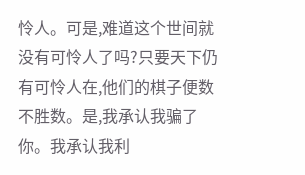怜人。可是,难道这个世间就没有可怜人了吗?只要天下仍有可怜人在,他们的棋子便数不胜数。是,我承认我骗了你。我承认我利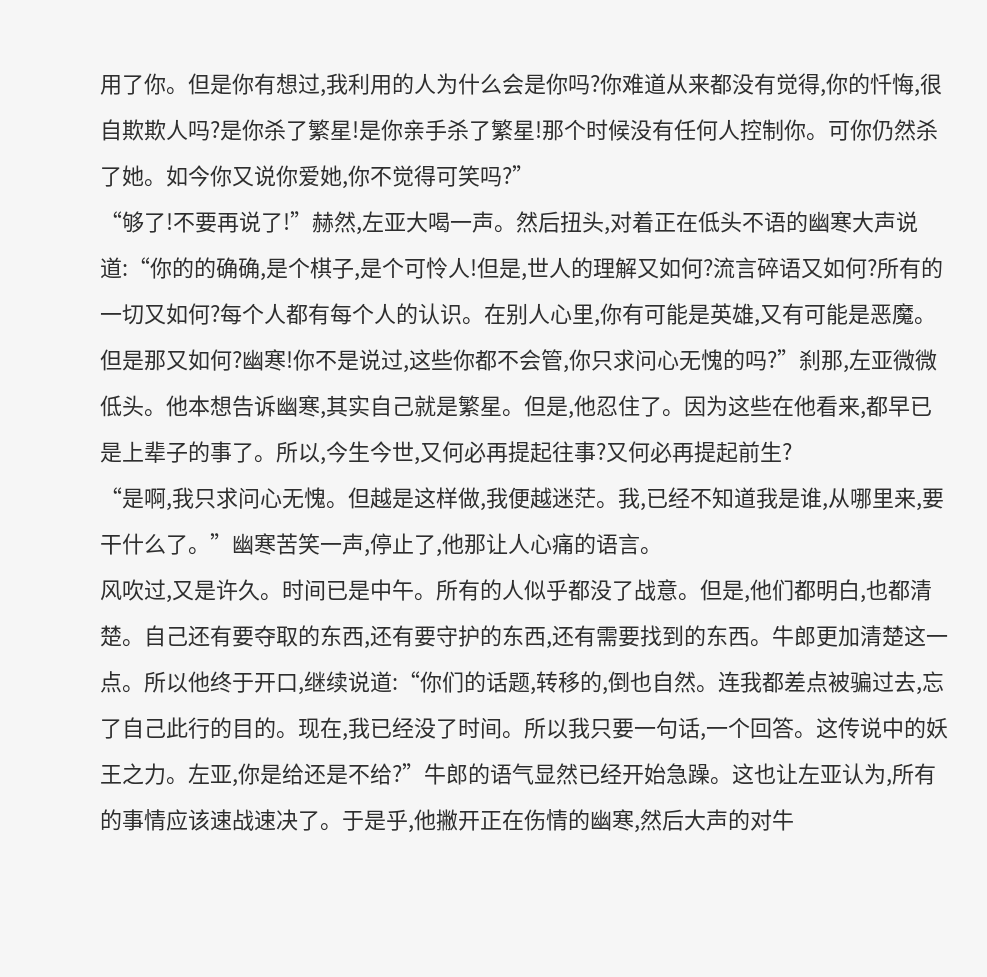用了你。但是你有想过,我利用的人为什么会是你吗?你难道从来都没有觉得,你的忏悔,很自欺欺人吗?是你杀了繁星!是你亲手杀了繁星!那个时候没有任何人控制你。可你仍然杀了她。如今你又说你爱她,你不觉得可笑吗?”
“够了!不要再说了!”赫然,左亚大喝一声。然后扭头,对着正在低头不语的幽寒大声说道:“你的的确确,是个棋子,是个可怜人!但是,世人的理解又如何?流言碎语又如何?所有的一切又如何?每个人都有每个人的认识。在别人心里,你有可能是英雄,又有可能是恶魔。但是那又如何?幽寒!你不是说过,这些你都不会管,你只求问心无愧的吗?”刹那,左亚微微低头。他本想告诉幽寒,其实自己就是繁星。但是,他忍住了。因为这些在他看来,都早已是上辈子的事了。所以,今生今世,又何必再提起往事?又何必再提起前生?
“是啊,我只求问心无愧。但越是这样做,我便越迷茫。我,已经不知道我是谁,从哪里来,要干什么了。”幽寒苦笑一声,停止了,他那让人心痛的语言。
风吹过,又是许久。时间已是中午。所有的人似乎都没了战意。但是,他们都明白,也都清楚。自己还有要夺取的东西,还有要守护的东西,还有需要找到的东西。牛郎更加清楚这一点。所以他终于开口,继续说道:“你们的话题,转移的,倒也自然。连我都差点被骗过去,忘了自己此行的目的。现在,我已经没了时间。所以我只要一句话,一个回答。这传说中的妖王之力。左亚,你是给还是不给?”牛郎的语气显然已经开始急躁。这也让左亚认为,所有的事情应该速战速决了。于是乎,他撇开正在伤情的幽寒,然后大声的对牛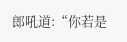郎吼道:“你若是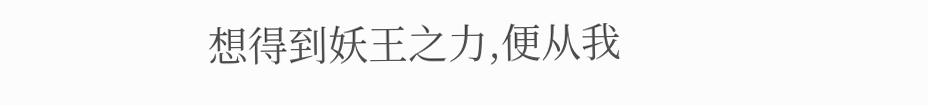想得到妖王之力,便从我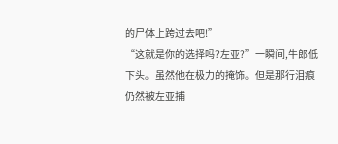的尸体上跨过去吧!”
“这就是你的选择吗?左亚?”一瞬间,牛郎低下头。虽然他在极力的掩饰。但是那行泪痕仍然被左亚捕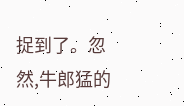捉到了。忽然,牛郎猛的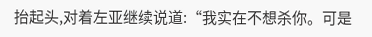抬起头,对着左亚继续说道:“我实在不想杀你。可是